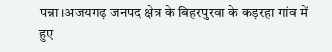पन्ना।अजयगढ़ जनपद क्षेत्र के बिहरपुरवा के कड़रहा गांव में हुए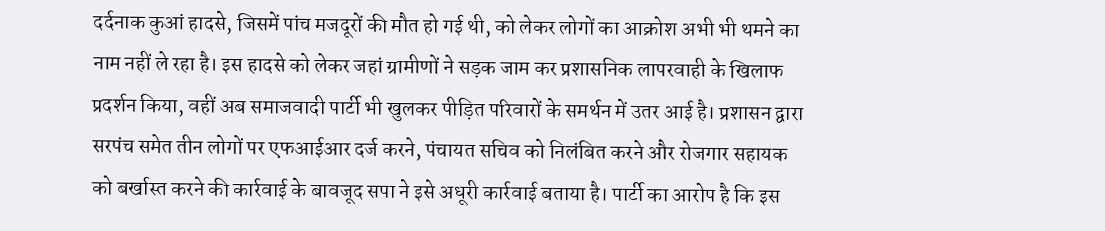दर्दनाक कुआं हादसे, जिसमें पांच मजदूरों की मौत हो गई थी, को लेकर लोगों का आक्रोश अभी भी थमने का नाम नहीं ले रहा है। इस हादसे को लेकर जहां ग्रामीणों ने सड़क जाम कर प्रशासनिक लापरवाही के खिलाफ प्रदर्शन किया, वहीं अब समाजवादी पार्टी भी खुलकर पीड़ित परिवारों के समर्थन में उतर आई है। प्रशासन द्वारा सरपंच समेत तीन लोगों पर एफआईआर दर्ज करने, पंचायत सचिव को निलंबित करने और रोजगार सहायक को बर्खास्त करने की कार्रवाई के बावजूद सपा ने इसे अधूरी कार्रवाई बताया है। पार्टी का आरोप है कि इस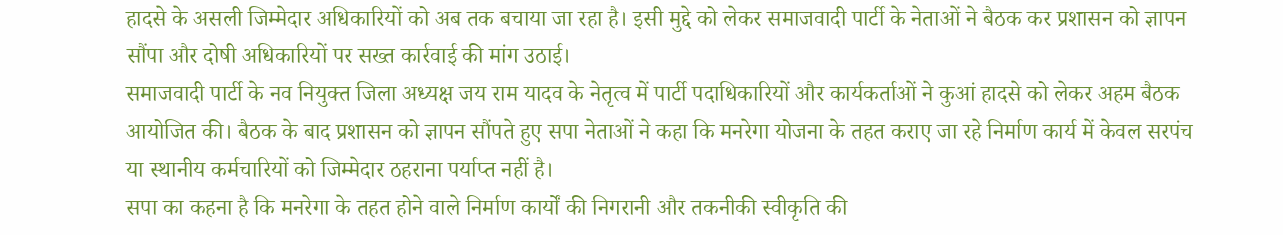हादसे के असली जिम्मेदार अधिकारियों को अब तक बचाया जा रहा है। इसी मुद्दे को लेकर समाजवादी पार्टी के नेताओं ने बैठक कर प्रशासन को ज्ञापन सौंपा और दोषी अधिकारियों पर सख्त कार्रवाई की मांग उठाई।
समाजवादी पार्टी के नव नियुक्त जिला अध्यक्ष जय राम यादव के नेतृत्व में पार्टी पदाधिकारियों और कार्यकर्ताओं ने कुआं हादसे को लेकर अहम बैठक आयोजित की। बैठक के बाद प्रशासन को ज्ञापन सौंपते हुए सपा नेताओं ने कहा कि मनरेगा योजना के तहत कराए जा रहे निर्माण कार्य में केवल सरपंच या स्थानीय कर्मचारियों को जिम्मेदार ठहराना पर्याप्त नहीं है।
सपा का कहना है कि मनरेगा के तहत होने वाले निर्माण कार्यों की निगरानी और तकनीकी स्वीकृति की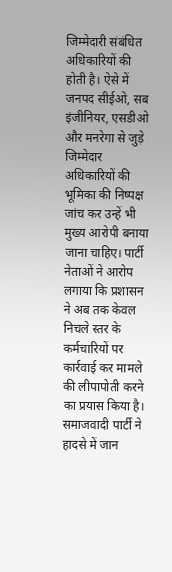जिम्मेदारी संबंधित अधिकारियों की होती है। ऐसे में जनपद सीईओ, सब इंजीनियर, एसडीओ और मनरेगा से जुड़े जिम्मेदार अधिकारियों की भूमिका की निष्पक्ष जांच कर उन्हें भी मुख्य आरोपी बनाया जाना चाहिए। पार्टी नेताओं ने आरोप लगाया कि प्रशासन ने अब तक केवल निचले स्तर के कर्मचारियों पर कार्रवाई कर मामले की लीपापोती करने का प्रयास किया है।
समाजवादी पार्टी ने हादसे में जान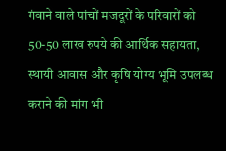गंवाने वाले पांचों मजदूरों के परिवारों को 50-50 लाख रुपये की आर्थिक सहायता, स्थायी आवास और कृषि योग्य भूमि उपलब्ध कराने की मांग भी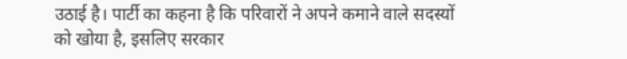उठाई है। पार्टी का कहना है कि परिवारों ने अपने कमाने वाले सदस्यों को खोया है, इसलिए सरकार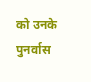को उनके पुनर्वास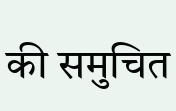की समुचित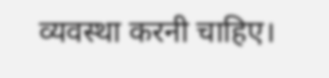व्यवस्था करनी चाहिए।